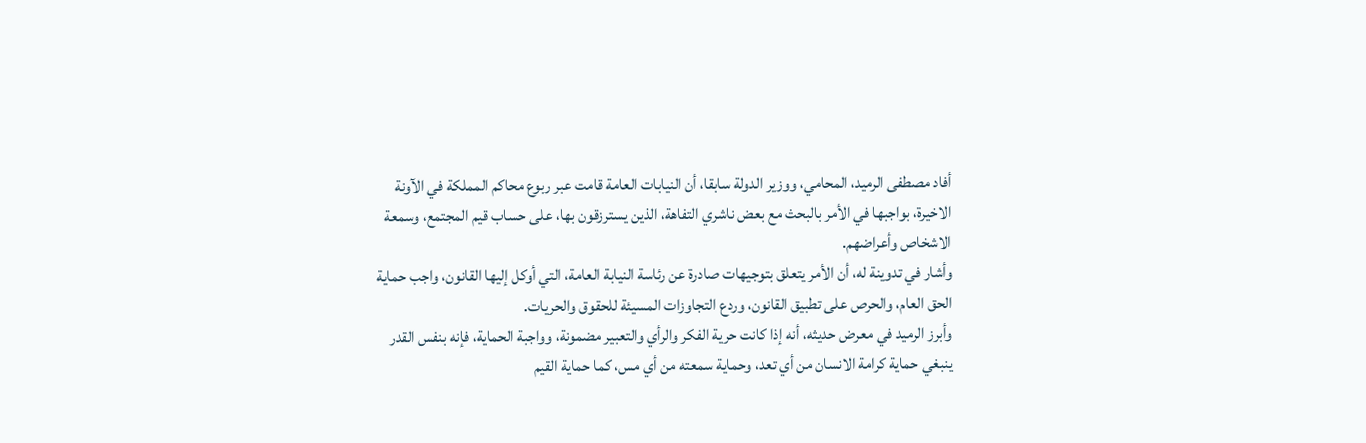أفاد مصطفى الرميد، المحامي، ووزير الدولة سابقا، أن النيابات العامة قامت عبر ربوع محاكم المملكة في الآونة الاخيرة، بواجبها في الأمر بالبحث مع بعض ناشري التفاهة، الذين يسترزقون بها، على حساب قيم المجتمع، وسمعة الاشخاص وأعراضهم.
وأشار في تدوينة له، أن الأمر يتعلق بتوجيهات صادرة عن رئاسة النيابة العامة، التي أوكل إليها القانون، واجب حماية الحق العام، والحرص على تطبيق القانون، وردع التجاوزات المسيئة للحقوق والحريات.
وأبرز الرميد في معرض حديثه، أنه إذا كانت حرية الفكر والرأي والتعبير مضمونة، وواجبة الحماية، فإنه بنفس القدر ينبغي حماية كرامة الانسان من أي تعد، وحماية سمعته من أي مس، كما حماية القيم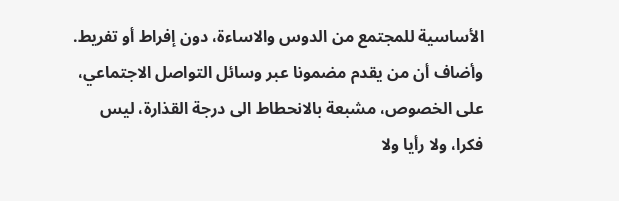الأساسية للمجتمع من الدوس والاساءة، دون إفراط أو تفريط.
وأضاف أن من يقدم مضمونا عبر وسائل التواصل الاجتماعي، على الخصوص، مشبعة بالانحطاط الى درجة القذارة، ليس فكرا، ولا رأيا ولا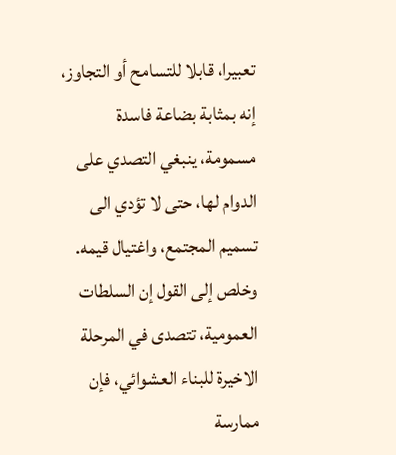تعبيرا، قابلا للتسامح أو التجاوز، إنه بمثابة بضاعة فاسدة مسمومة، ينبغي التصدي على الدوام لها، حتى لا تؤدي الى تسميم المجتمع، واغتيال قيمه.
وخلص إلى القول إن السلطات العمومية، تتصدى في المرحلة الاخيرة للبناء العشوائي، فإن ممارسة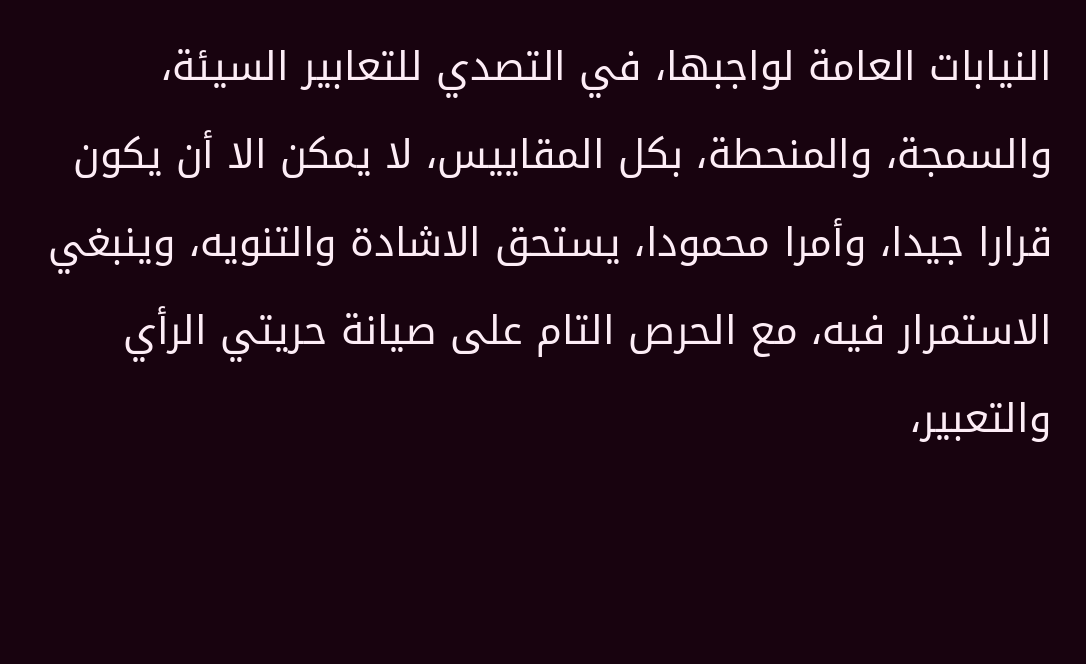النيابات العامة لواجبها، في التصدي للتعابير السيئة، والسمجة، والمنحطة، بكل المقاييس، لا يمكن الا أن يكون قرارا جيدا، وأمرا محمودا، يستحق الاشادة والتنويه، وينبغي الاستمرار فيه، مع الحرص التام على صيانة حريتي الرأي والتعبير،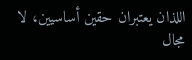اللذان يعتبران حقين أساسيين، لا مجال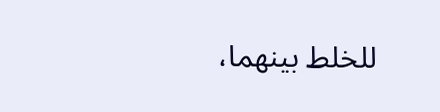للخلط بينهما،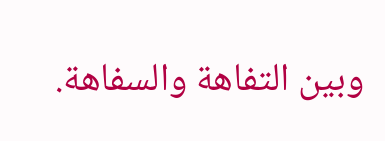وبين التفاهة والسفاهة.